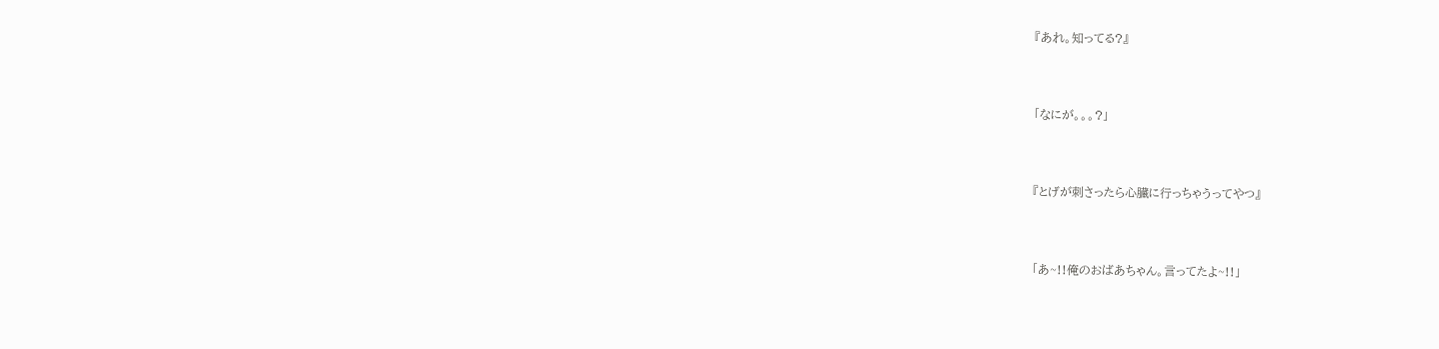『あれ。知ってる?』


「なにが。。。?」


『とげが刺さったら心臓に行っちゃうってやつ』


「あ~!!俺のおばあちゃん。言ってたよ~!!」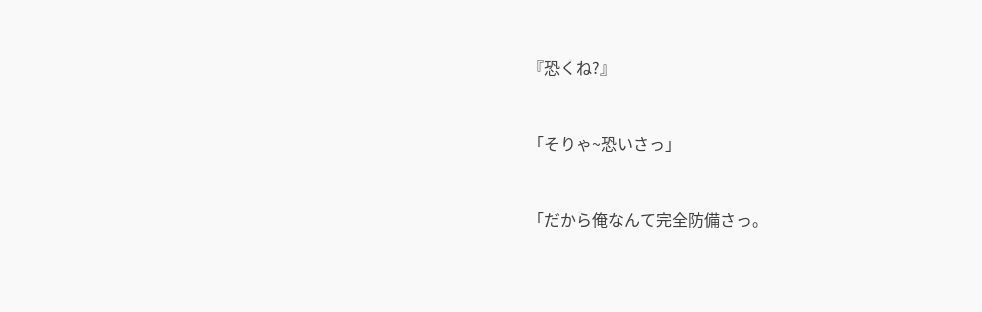『恐くね?』


「そりゃ~恐いさっ」


「だから俺なんて完全防備さっ。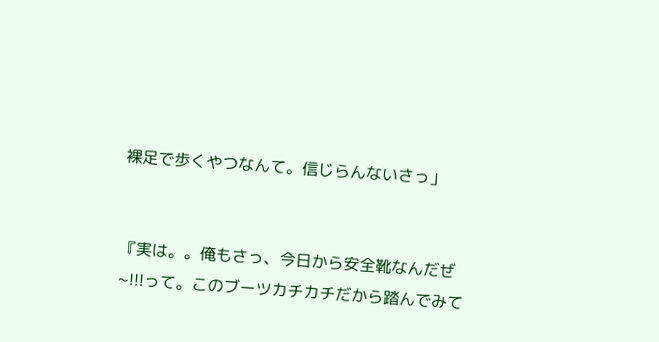裸足で歩くやつなんて。信じらんないさっ」


『実は。。俺もさっ、今日から安全靴なんだぜ~!!!って。このブーツカチカチだから踏んでみて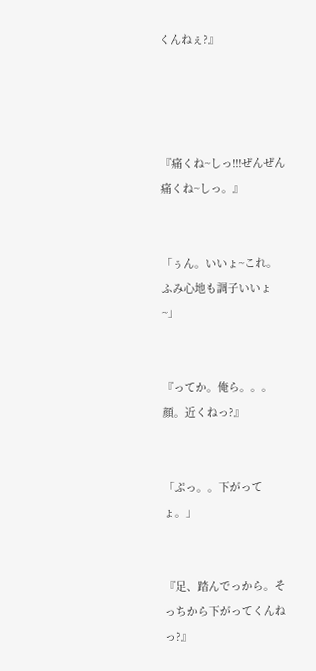くんねぇ?』




『痛くね~しっ!!!ぜんぜん痛くね~しっ。』


「ぅん。いいょ~これ。ふみ心地も調子いいょ~」


『ってか。俺ら。。。顔。近くねっ?』


「ぷっ。。下がってょ。」


『足、踏んでっから。そっちから下がってくんねっ?』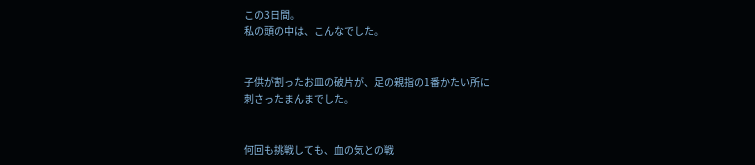この3日間。
私の頭の中は、こんなでした。


子供が割ったお皿の破片が、足の親指の1番かたい所に
刺さったまんまでした。


何回も挑戦しても、血の気との戦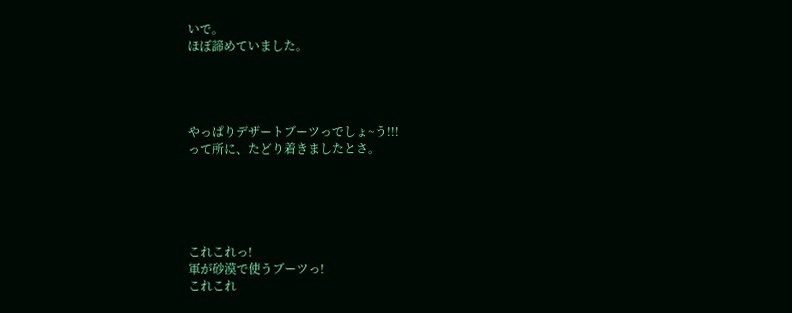いで。
ほぼ諦めていました。




やっぱりデザートブーツっでしょ~う!!!
って所に、たどり着きましたとさ。





これこれっ!
軍が砂漠で使うブーツっ!
これこれ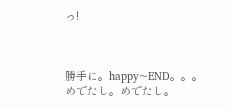っ!



勝手に。happy~END。。。
めでたし。めでたし。